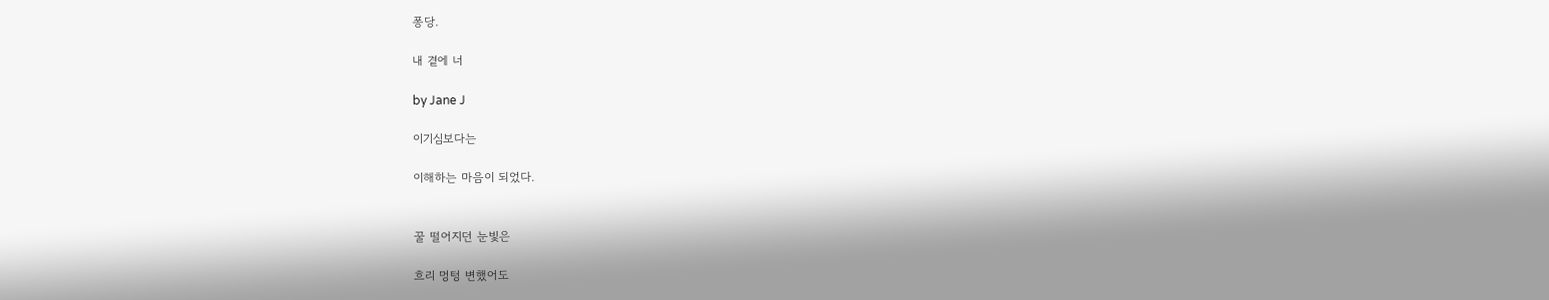퐁당.

내 곁에 너

by Jane J

이기심보다는

이해하는 마음이 되었다.


꿀 떨어지던 눈빛은

흐리 멍텅 변했어도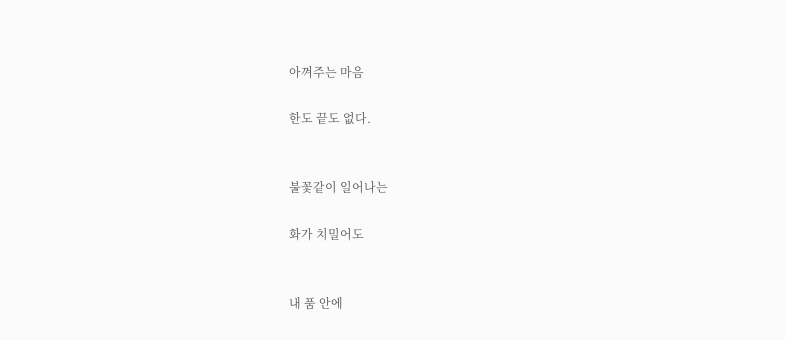아껴주는 마음

한도 끝도 없다.


불꽃같이 일어나는

화가 치밀어도


내 품 안에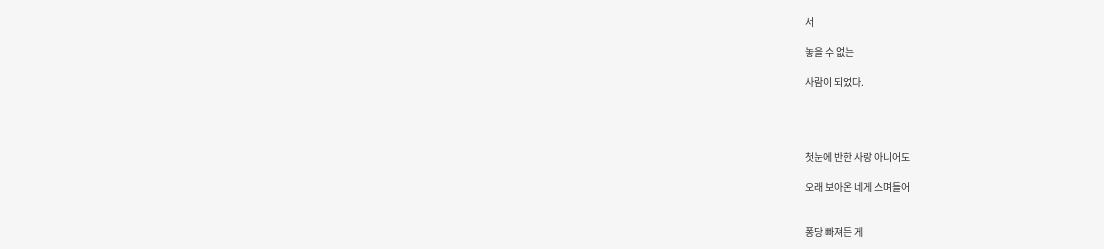서

놓을 수 없는

사람이 되었다.




첫눈에 반한 사랑 아니어도

오래 보아온 네게 스며들어


퐁당 빠져든 게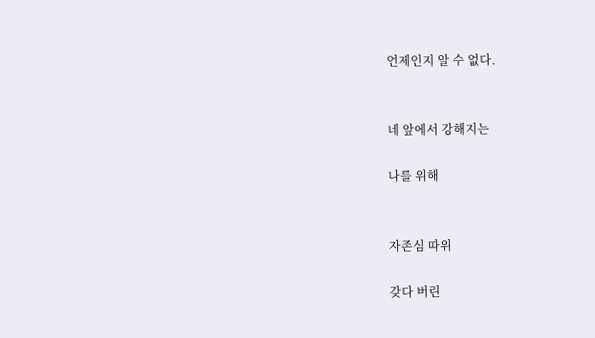언제인지 알 수 없다.


네 앞에서 강해지는

나를 위해


자존심 따위

갖다 버린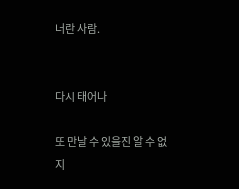너란 사람.


다시 태어나

또 만날 수 있을진 알 수 없지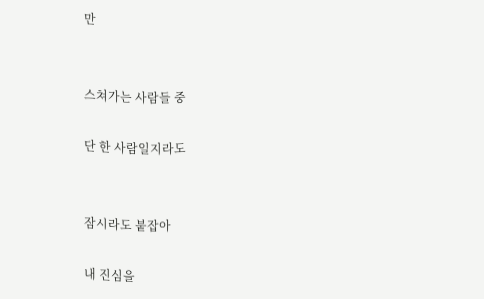만


스쳐가는 사람들 중

단 한 사람일지라도


잠시라도 붙잡아

내 진심을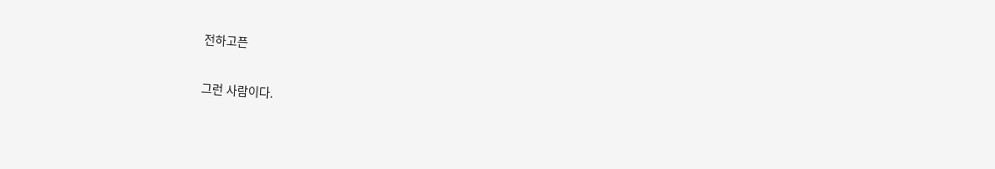전하고픈

그런 사람이다.